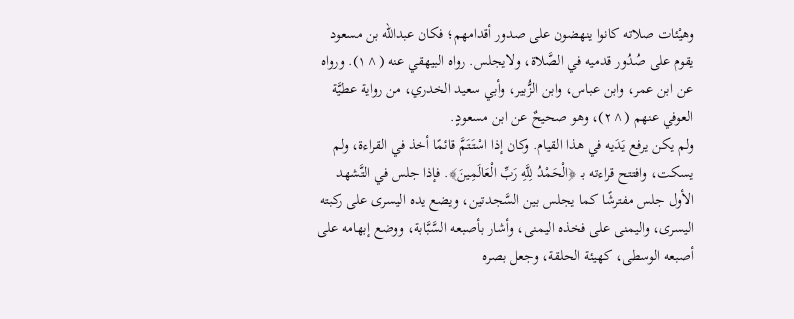وهيْئات صلاته كانوا ينهضون على صدور أقدامهم؛ فكان عبدالله بن مسعود يقوم على صُدُور قدميه في الصَّلاة، ولايجلس. رواه البيهقي عنه (^١). ورواه عن ابن عمر، وابن عباس، وابن الزُّبير، وأبي سعيد الخدري، من رواية عطيَّة العوفي عنهم (^٢)، وهو صحيحٌ عن ابن مسعودٍ.
ولم يكن يرفع يَدَيه في هذا القيام. وكان إذا اسْتَتَمَّ قائمًا أخذ في القراءة، ولم يسكت، وافتتح قراءته بـ ﴿الْحَمْدُ لِلَّهِ رَبِّ الْعَالَمِينَ﴾. فإذا جلس في التَّشهد الأول جلس مفترشًا كما يجلس بين السَّجدتين، ويضع يده اليسرى على ركبته اليسرى، واليمنى على فخذه اليمنى، وأشار بأصبعه السَّبَّابة، ووضع إبهامه على أصبعه الوسطى، كهيئة الحلقة، وجعل بصره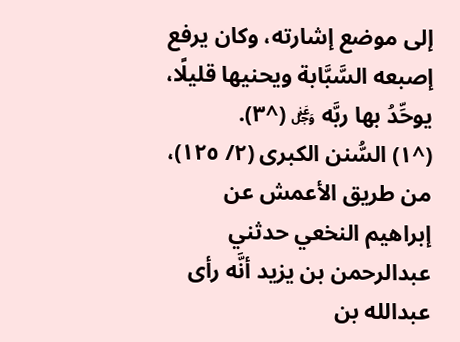إلى موضع إشارته، وكان يرفع إصبعه السَّبَّابة ويحنيها قليلًا، يوحِّدُ بها ربَّه ﷿ (^٣).
(^١) السُّنن الكبرى (٢/ ١٢٥)، من طريق الأعمش عن إبراهيم النخعي حدثني عبدالرحمن بن يزيد أنَّه رأى عبدالله بن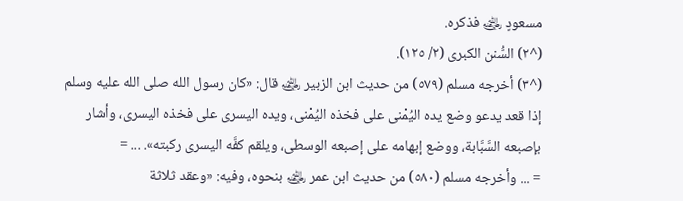مسعودٍ ﵁ فذكره.
(^٢) السُّنن الكبرى (٢/ ١٢٥).
(^٣) أخرجه مسلم (٥٧٩) من حديث ابن الزبير ﵁ قال: «كان رسول الله صلى الله عليه وسلم إذا قعد يدعو وضع يده اليُمْنى على فخذه اليُمْنى، ويده اليسرى على فخذه اليسرى، وأشار بإصبعه السَّبَّابة، ووضع إبهامه على إصبعه الوسطى، ويلقم كفَّه اليسرى ركبته». ... =
= ... وأخرجه مسلم (٥٨٠) من حديث ابن عمر ﵁ بنحوه، وفيه: «وعقد ثلاثة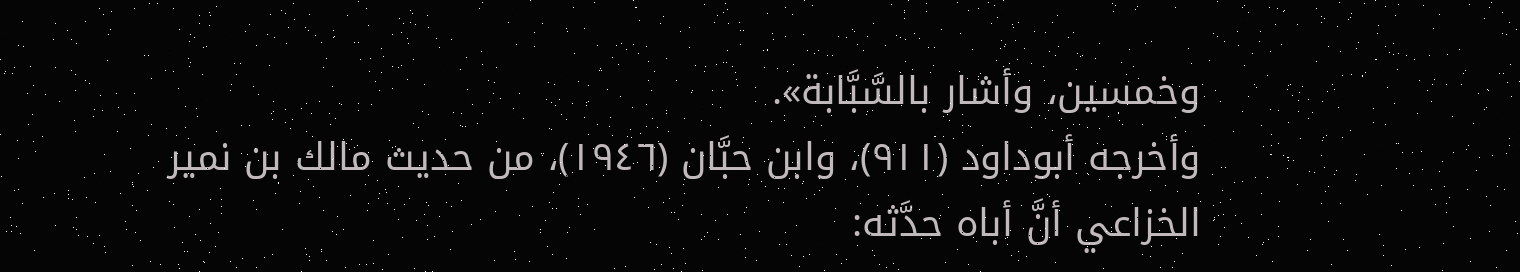وخمسين، وأشار بالسَّبَّابة».
وأخرجه أبوداود (٩١١)، وابن حبَّان (١٩٤٦)، من حديث مالك بن نمير الخزاعي أنَّ أباه حدَّثه: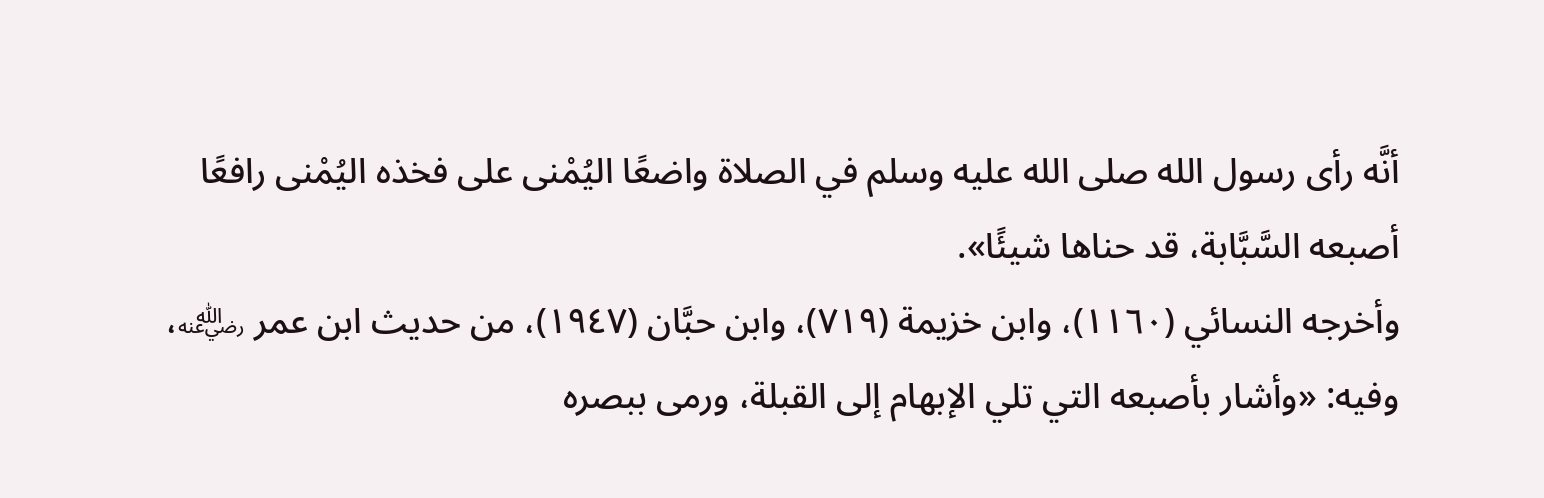أنَّه رأى رسول الله صلى الله عليه وسلم في الصلاة واضعًا اليُمْنى على فخذه اليُمْنى رافعًا أصبعه السَّبَّابة، قد حناها شيئًا».
وأخرجه النسائي (١١٦٠)، وابن خزيمة (٧١٩)، وابن حبَّان (١٩٤٧)، من حديث ابن عمر ﵁، وفيه: «وأشار بأصبعه التي تلي الإبهام إلى القبلة، ورمى ببصره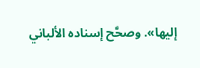إليها». وصحَّح إسناده الألباني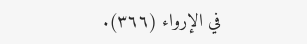في الإرواء (٣٦٦).